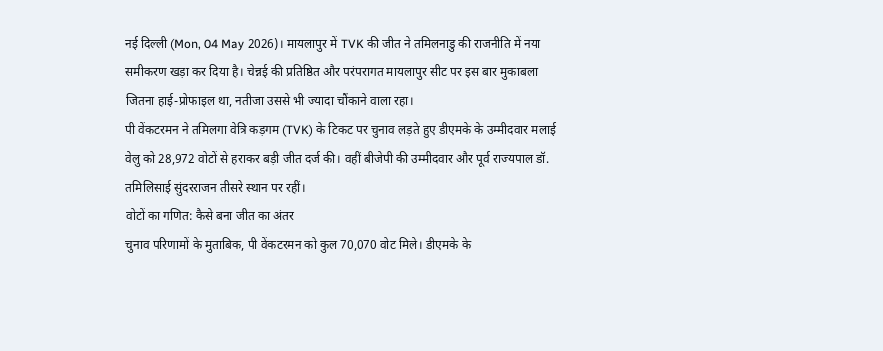नई दिल्ली (Mon, 04 May 2026)। मायलापुर में TVK की जीत ने तमिलनाडु की राजनीति में नया समीकरण खड़ा कर दिया है। चेन्नई की प्रतिष्ठित और परंपरागत मायलापुर सीट पर इस बार मुकाबला जितना हाई-प्रोफाइल था, नतीजा उससे भी ज्यादा चौंकाने वाला रहा।
पी वेंकटरमन ने तमिलगा वेत्रि कड़गम (TVK) के टिकट पर चुनाव लड़ते हुए डीएमके के उम्मीदवार मलाई वेलु को 28,972 वोटों से हराकर बड़ी जीत दर्ज की। वहीं बीजेपी की उम्मीदवार और पूर्व राज्यपाल डॉ. तमिलिसाई सुंदरराजन तीसरे स्थान पर रहीं।
वोटों का गणित: कैसे बना जीत का अंतर
चुनाव परिणामों के मुताबिक, पी वेंकटरमन को कुल 70,070 वोट मिले। डीएमके के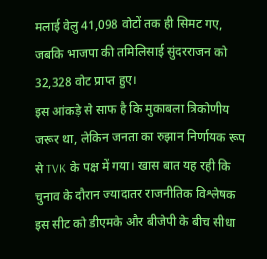मलाई वेलु 41,098 वोटों तक ही सिमट गए, जबकि भाजपा की तमिलिसाई सुंदरराजन को 32,328 वोट प्राप्त हुए।
इस आंकड़े से साफ है कि मुकाबला त्रिकोणीय जरूर था, लेकिन जनता का रुझान निर्णायक रूप से TVK के पक्ष में गया। खास बात यह रही कि चुनाव के दौरान ज्यादातर राजनीतिक विश्लेषक इस सीट को डीएमके और बीजेपी के बीच सीधा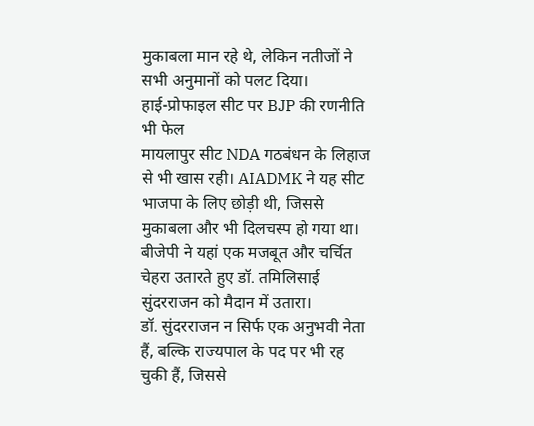मुकाबला मान रहे थे, लेकिन नतीजों ने सभी अनुमानों को पलट दिया।
हाई-प्रोफाइल सीट पर BJP की रणनीति भी फेल
मायलापुर सीट NDA गठबंधन के लिहाज से भी खास रही। AIADMK ने यह सीट भाजपा के लिए छोड़ी थी, जिससे मुकाबला और भी दिलचस्प हो गया था। बीजेपी ने यहां एक मजबूत और चर्चित चेहरा उतारते हुए डॉ. तमिलिसाई सुंदरराजन को मैदान में उतारा।
डॉ. सुंदरराजन न सिर्फ एक अनुभवी नेता हैं, बल्कि राज्यपाल के पद पर भी रह चुकी हैं, जिससे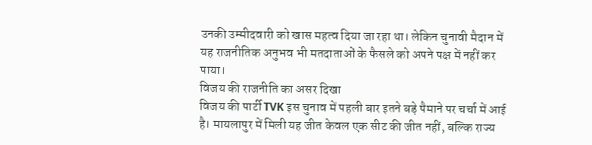उनकी उम्मीदवारी को खास महत्व दिया जा रहा था। लेकिन चुनावी मैदान में यह राजनीतिक अनुभव भी मतदाताओं के फैसले को अपने पक्ष में नहीं कर पाया।
विजय की राजनीति का असर दिखा
विजय की पार्टी TVK इस चुनाव में पहली बार इतने बड़े पैमाने पर चर्चा में आई है। मायलापुर में मिली यह जीत केवल एक सीट की जीत नहीं, बल्कि राज्य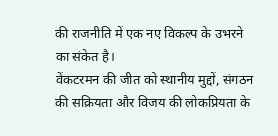की राजनीति में एक नए विकल्प के उभरने का संकेत है।
वेंकटरमन की जीत को स्थानीय मुद्दों, संगठन की सक्रियता और विजय की लोकप्रियता के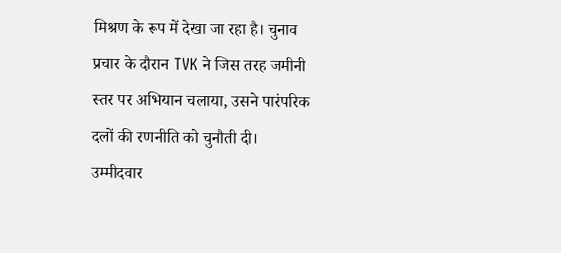मिश्रण के रूप में देखा जा रहा है। चुनाव प्रचार के दौरान TVK ने जिस तरह जमीनी स्तर पर अभियान चलाया, उसने पारंपरिक दलों की रणनीति को चुनौती दी।
उम्मीदवार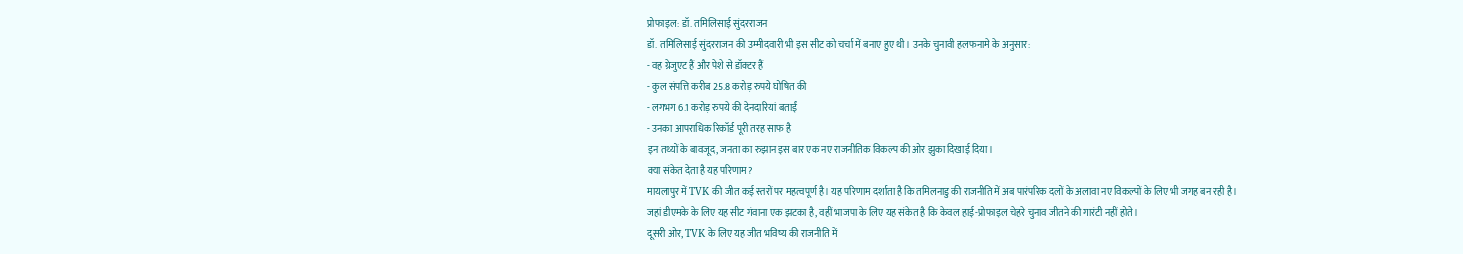प्रोफाइल: डॉ. तमिलिसाई सुंदरराजन
डॉ. तमिलिसाई सुंदरराजन की उम्मीदवारी भी इस सीट को चर्चा में बनाए हुए थी। उनके चुनावी हलफनामे के अनुसार:
- वह ग्रेजुएट हैं और पेशे से डॉक्टर हैं
- कुल संपत्ति करीब 25.8 करोड़ रुपये घोषित की
- लगभग 6.1 करोड़ रुपये की देनदारियां बताईं
- उनका आपराधिक रिकॉर्ड पूरी तरह साफ है
इन तथ्यों के बावजूद, जनता का रुझान इस बार एक नए राजनीतिक विकल्प की ओर झुका दिखाई दिया।
क्या संकेत देता है यह परिणाम?
मायलापुर में TVK की जीत कई स्तरों पर महत्वपूर्ण है। यह परिणाम दर्शाता है कि तमिलनाडु की राजनीति में अब पारंपरिक दलों के अलावा नए विकल्पों के लिए भी जगह बन रही है।
जहां डीएमके के लिए यह सीट गंवाना एक झटका है, वहीं भाजपा के लिए यह संकेत है कि केवल हाई-प्रोफाइल चेहरे चुनाव जीतने की गारंटी नहीं होते।
दूसरी ओर, TVK के लिए यह जीत भविष्य की राजनीति में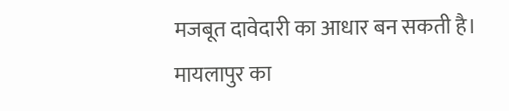मजबूत दावेदारी का आधार बन सकती है।
मायलापुर का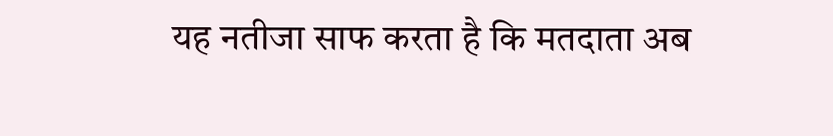यह नतीजा साफ करता है कि मतदाता अब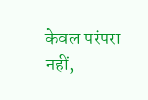केवल परंपरा नहीं,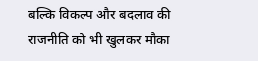बल्कि विकल्प और बदलाव की राजनीति को भी खुलकर मौका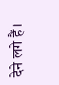देने लगे हैं।